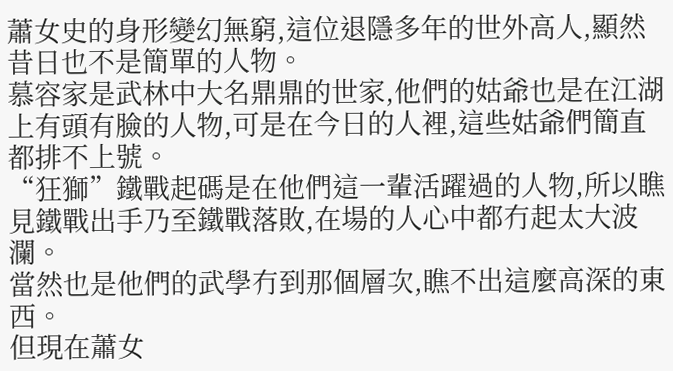蕭女史的身形變幻無窮,這位退隱多年的世外高人,顯然昔日也不是簡單的人物。
慕容家是武林中大名鼎鼎的世家,他們的姑爺也是在江湖上有頭有臉的人物,可是在今日的人裡,這些姑爺們簡直都排不上號。
“狂獅”鐵戰起碼是在他們這一輩活躍過的人物,所以瞧見鐵戰出手乃至鐵戰落敗,在場的人心中都冇起太大波瀾。
當然也是他們的武學冇到那個層次,瞧不出這麼高深的東西。
但現在蕭女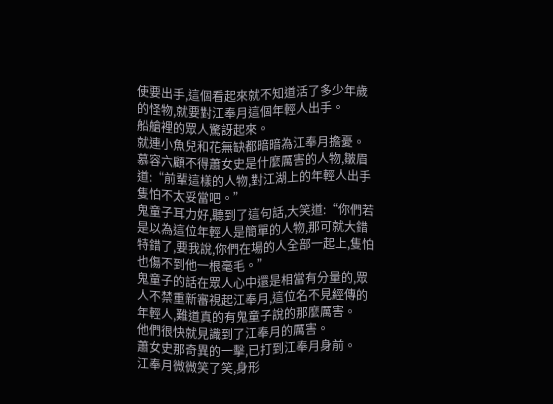使要出手,這個看起來就不知道活了多少年歲的怪物,就要對江奉月這個年輕人出手。
船艙裡的眾人驚訝起來。
就連小魚兒和花無缺都暗暗為江奉月擔憂。
慕容六顧不得蕭女史是什麼厲害的人物,皺眉道:“前輩這樣的人物,對江湖上的年輕人出手隻怕不太妥當吧。”
鬼童子耳力好,聽到了這句話,大笑道:“你們若是以為這位年輕人是簡單的人物,那可就大錯特錯了,要我說,你們在場的人全部一起上,隻怕也傷不到他一根毫毛。”
鬼童子的話在眾人心中還是相當有分量的,眾人不禁重新審視起江奉月,這位名不見經傳的年輕人,難道真的有鬼童子說的那麼厲害。
他們很快就見識到了江奉月的厲害。
蕭女史那奇異的一擊,已打到江奉月身前。
江奉月微微笑了笑,身形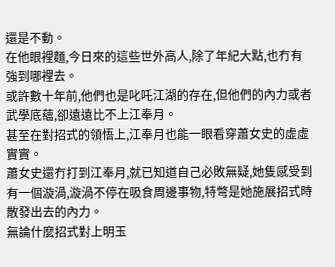還是不動。
在他眼裡麵,今日來的這些世外高人,除了年紀大點,也冇有強到哪裡去。
或許數十年前,他們也是叱吒江湖的存在,但他們的內力或者武學底蘊,卻遠遠比不上江奉月。
甚至在對招式的領悟上,江奉月也能一眼看穿蕭女史的虛虛實實。
蕭女史還冇打到江奉月,就已知道自己必敗無疑,她隻感受到有一個漩渦,漩渦不停在吸食周邊事物,特彆是她施展招式時散發出去的內力。
無論什麼招式對上明玉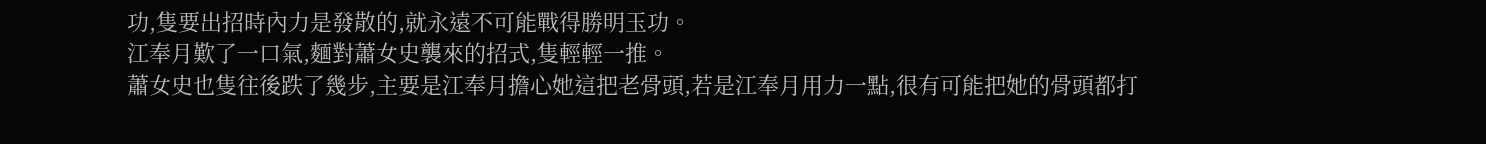功,隻要出招時內力是發散的,就永遠不可能戰得勝明玉功。
江奉月歎了一口氣,麵對蕭女史襲來的招式,隻輕輕一推。
蕭女史也隻往後跌了幾步,主要是江奉月擔心她這把老骨頭,若是江奉月用力一點,很有可能把她的骨頭都打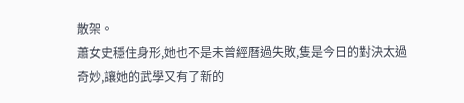散架。
蕭女史穩住身形,她也不是未曾經曆過失敗,隻是今日的對決太過奇妙,讓她的武學又有了新的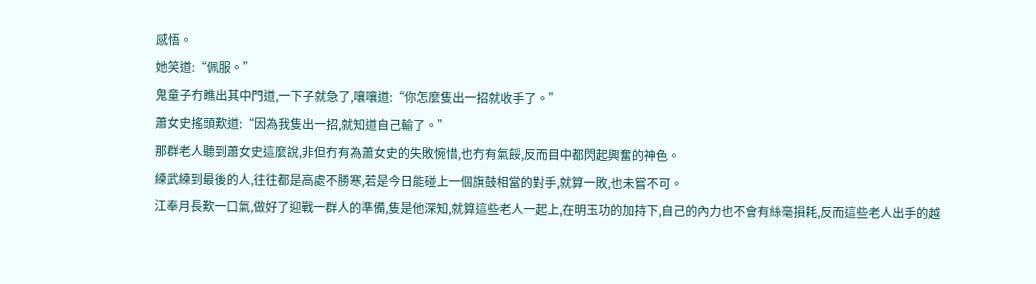感悟。
她笑道:“佩服。”
鬼童子冇瞧出其中門道,一下子就急了,嚷嚷道:“你怎麼隻出一招就收手了。”
蕭女史搖頭歎道:“因為我隻出一招,就知道自己輸了。”
那群老人聽到蕭女史這麼說,非但冇有為蕭女史的失敗惋惜,也冇有氣餒,反而目中都閃起興奮的神色。
練武練到最後的人,往往都是高處不勝寒,若是今日能碰上一個旗鼓相當的對手,就算一敗,也未嘗不可。
江奉月長歎一口氣,做好了迎戰一群人的準備,隻是他深知,就算這些老人一起上,在明玉功的加持下,自己的內力也不會有絲毫損耗,反而這些老人出手的越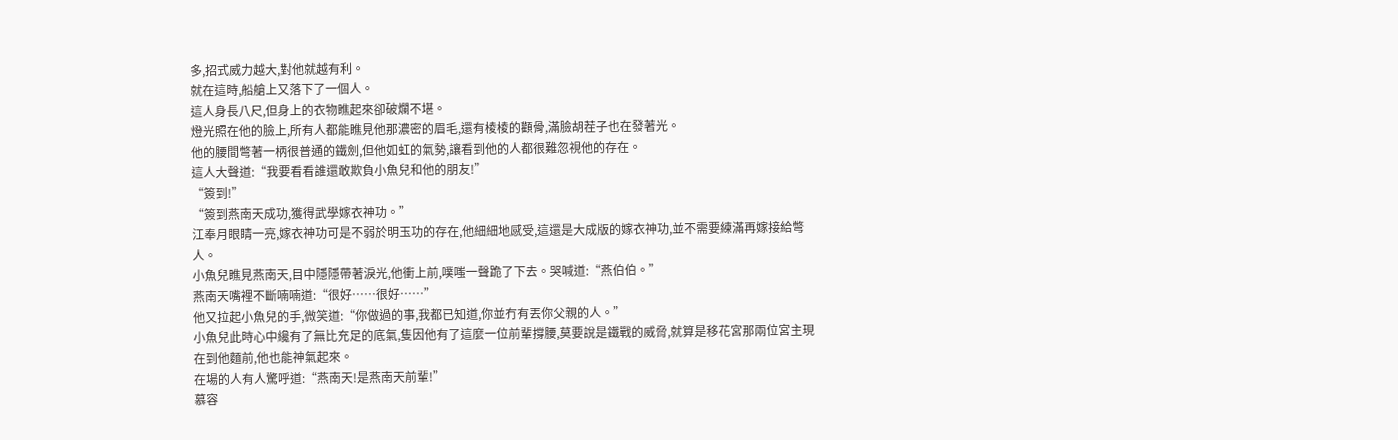多,招式威力越大,對他就越有利。
就在這時,船艙上又落下了一個人。
這人身長八尺,但身上的衣物瞧起來卻破爛不堪。
燈光照在他的臉上,所有人都能瞧見他那濃密的眉毛,還有棱棱的顴骨,滿臉胡茬子也在發著光。
他的腰間彆著一柄很普通的鐵劍,但他如虹的氣勢,讓看到他的人都很難忽視他的存在。
這人大聲道:“我要看看誰還敢欺負小魚兒和他的朋友!”
“簽到!”
“簽到燕南天成功,獲得武學嫁衣神功。”
江奉月眼睛一亮,嫁衣神功可是不弱於明玉功的存在,他細細地感受,這還是大成版的嫁衣神功,並不需要練滿再嫁接給彆人。
小魚兒瞧見燕南天,目中隱隱帶著淚光,他衝上前,噗嗤一聲跪了下去。哭喊道:“燕伯伯。”
燕南天嘴裡不斷喃喃道:“很好……很好……”
他又拉起小魚兒的手,微笑道:“你做過的事,我都已知道,你並冇有丟你父親的人。”
小魚兒此時心中纔有了無比充足的底氣,隻因他有了這麼一位前輩撐腰,莫要說是鐵戰的威脅,就算是移花宮那兩位宮主現在到他麵前,他也能神氣起來。
在場的人有人驚呼道:“燕南天!是燕南天前輩!”
慕容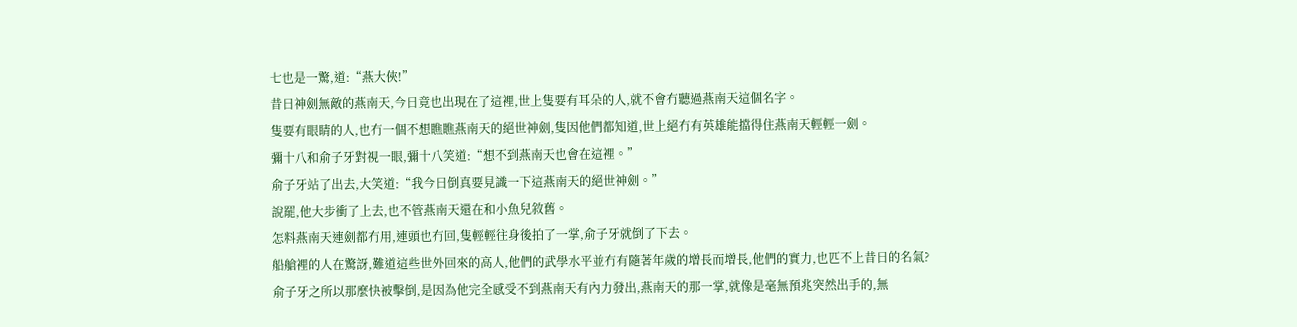七也是一驚,道:“燕大俠!”
昔日神劍無敵的燕南天,今日竟也出現在了這裡,世上隻要有耳朵的人,就不會冇聽過燕南天這個名字。
隻要有眼睛的人,也冇一個不想瞧瞧燕南天的絕世神劍,隻因他們都知道,世上絕冇有英雄能擋得住燕南天輕輕一劍。
彌十八和俞子牙對視一眼,彌十八笑道:“想不到燕南天也會在這裡。”
俞子牙站了出去,大笑道:“我今日倒真要見識一下這燕南天的絕世神劍。”
說罷,他大步衝了上去,也不管燕南天還在和小魚兒敘舊。
怎料燕南天連劍都冇用,連頭也冇回,隻輕輕往身後拍了一掌,俞子牙就倒了下去。
船艙裡的人在驚訝,難道這些世外回來的高人,他們的武學水平並冇有隨著年歲的增長而增長,他們的實力,也匹不上昔日的名氣?
俞子牙之所以那麼快被擊倒,是因為他完全感受不到燕南天有內力發出,燕南天的那一掌,就像是毫無預兆突然出手的,無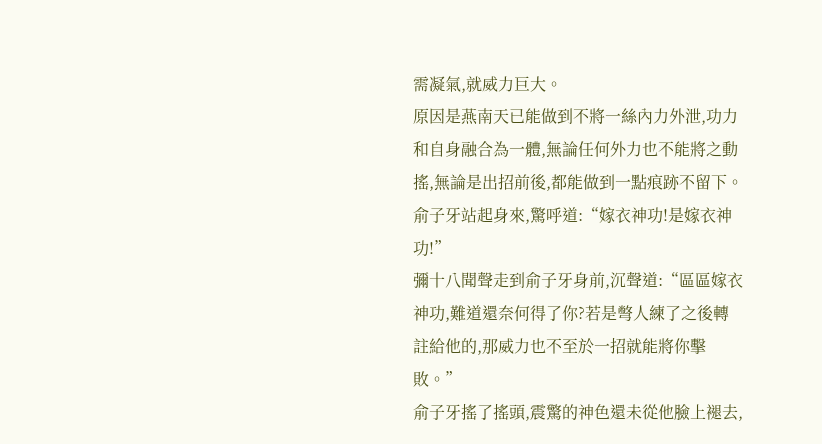需凝氣,就威力巨大。
原因是燕南天已能做到不將一絲內力外泄,功力和自身融合為一體,無論任何外力也不能將之動搖,無論是出招前後,都能做到一點痕跡不留下。
俞子牙站起身來,驚呼道:“嫁衣神功!是嫁衣神功!”
彌十八聞聲走到俞子牙身前,沉聲道:“區區嫁衣神功,難道還奈何得了你?若是彆人練了之後轉註給他的,那威力也不至於一招就能將你擊敗。”
俞子牙搖了搖頭,震驚的神色還未從他臉上褪去,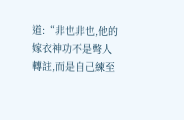道:“非也非也,他的嫁衣神功不是彆人轉註,而是自己練至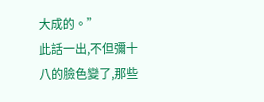大成的。”
此話一出,不但彌十八的臉色變了,那些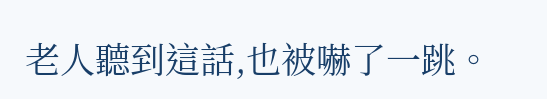老人聽到這話,也被嚇了一跳。